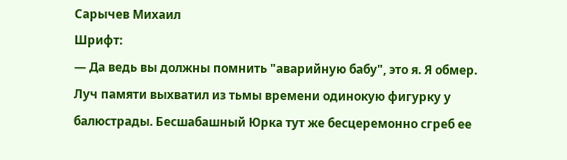Сарычев Михаил
Шрифт:
— Да ведь вы должны помнить "аварийную бабу", это я. Я обмер. Луч памяти выхватил из тьмы времени одинокую фигурку у балюстрады. Бесшабашный Юрка тут же бесцеремонно сгреб ее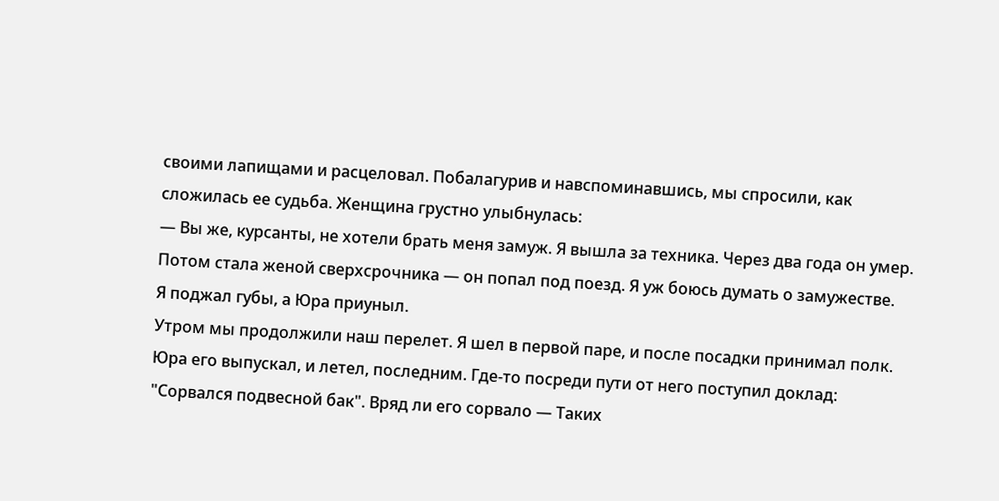своими лапищами и расцеловал. Побалагурив и навспоминавшись, мы спросили, как сложилась ее судьба. Женщина грустно улыбнулась:
— Вы же, курсанты, не хотели брать меня замуж. Я вышла за техника. Через два года он умер. Потом стала женой сверхсрочника — он попал под поезд. Я уж боюсь думать о замужестве.
Я поджал губы, а Юра приуныл.
Утром мы продолжили наш перелет. Я шел в первой паре, и после посадки принимал полк. Юра его выпускал, и летел, последним. Где-то посреди пути от него поступил доклад: "Сорвался подвесной бак". Вряд ли его сорвало — Таких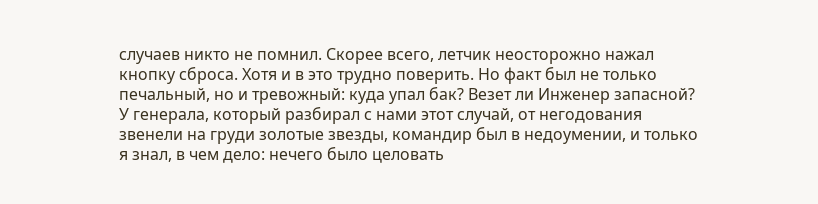случаев никто не помнил. Скорее всего, летчик неосторожно нажал кнопку сброса. Хотя и в это трудно поверить. Но факт был не только печальный, но и тревожный: куда упал бак? Везет ли Инженер запасной?
У генерала, который разбирал с нами этот случай, от негодования звенели на груди золотые звезды, командир был в недоумении, и только я знал, в чем дело: нечего было целовать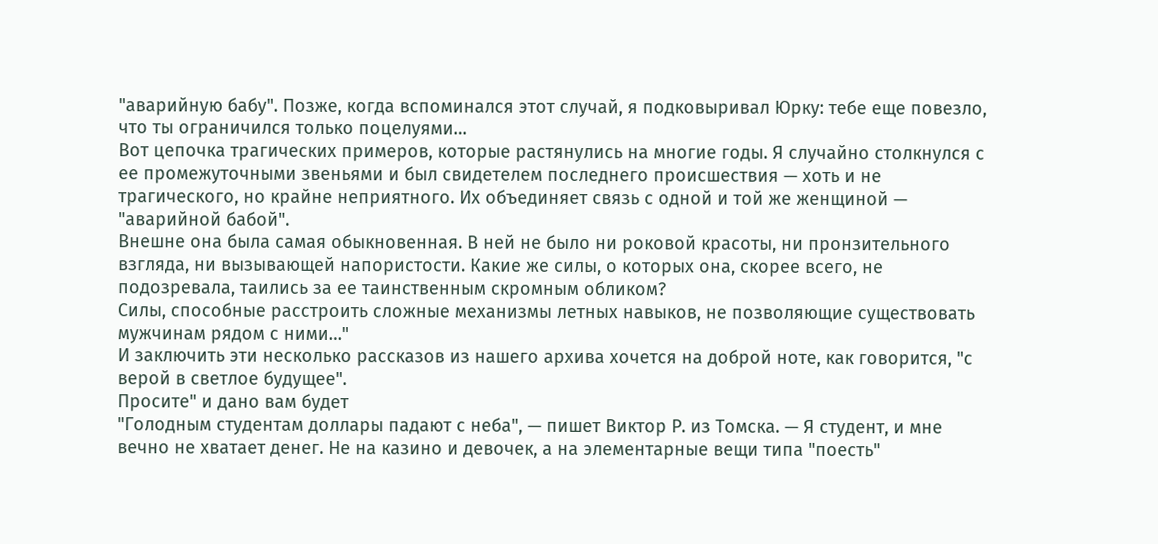"аварийную бабу". Позже, когда вспоминался этот случай, я подковыривал Юрку: тебе еще повезло, что ты ограничился только поцелуями…
Вот цепочка трагических примеров, которые растянулись на многие годы. Я случайно столкнулся с ее промежуточными звеньями и был свидетелем последнего происшествия — хоть и не трагического, но крайне неприятного. Их объединяет связь с одной и той же женщиной — "аварийной бабой".
Внешне она была самая обыкновенная. В ней не было ни роковой красоты, ни пронзительного взгляда, ни вызывающей напористости. Какие же силы, о которых она, скорее всего, не подозревала, таились за ее таинственным скромным обликом?
Силы, способные расстроить сложные механизмы летных навыков, не позволяющие существовать мужчинам рядом с ними…"
И заключить эти несколько рассказов из нашего архива хочется на доброй ноте, как говорится, "с верой в светлое будущее".
Просите" и дано вам будет
"Голодным студентам доллары падают с неба", — пишет Виктор Р. из Томска. — Я студент, и мне вечно не хватает денег. Не на казино и девочек, а на элементарные вещи типа "поесть"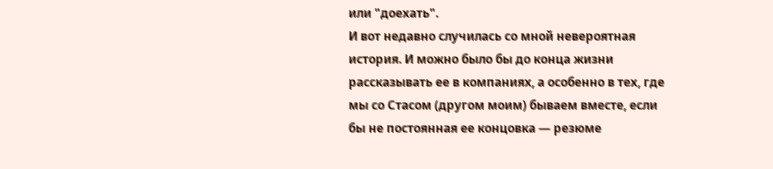или "доехать".
И вот недавно случилась со мной невероятная история. И можно было бы до конца жизни рассказывать ее в компаниях, а особенно в тех, где мы со Стасом (другом моим) бываем вместе, если бы не постоянная ее концовка — резюме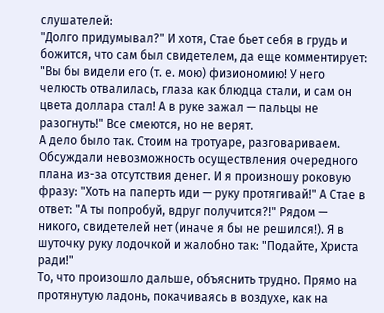слушателей:
"Долго придумывал?" И хотя, Стае бьет себя в грудь и божится, что сам был свидетелем, да еще комментирует: "Вы бы видели его (т. е. мою) физиономию! У него челюсть отвалилась, глаза как блюдца стали, и сам он цвета доллара стал! А в руке зажал — пальцы не разогнуть!" Все смеются, но не верят.
А дело было так. Стоим на тротуаре, разговариваем. Обсуждали невозможность осуществления очередного плана из-за отсутствия денег. И я произношу роковую фразу: "Хоть на паперть иди — руку протягивай!" А Стае в ответ: "А ты попробуй, вдруг получится?!" Рядом — никого, свидетелей нет (иначе я бы не решился!). Я в шуточку руку лодочкой и жалобно так: "Подайте, Христа ради!"
То, что произошло дальше, объяснить трудно. Прямо на протянутую ладонь, покачиваясь в воздухе, как на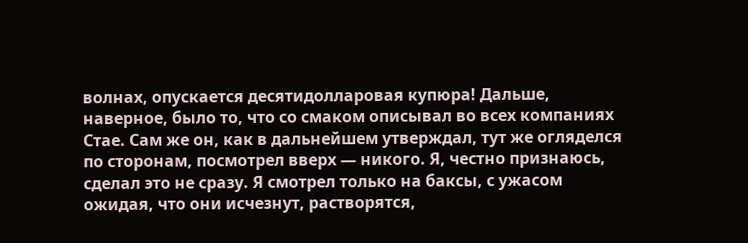волнах, опускается десятидолларовая купюра! Дальше, наверное, было то, что со смаком описывал во всех компаниях Стае. Сам же он, как в дальнейшем утверждал, тут же огляделся по сторонам, посмотрел вверх — никого. Я, честно признаюсь, сделал это не сразу. Я смотрел только на баксы, с ужасом ожидая, что они исчезнут, растворятся,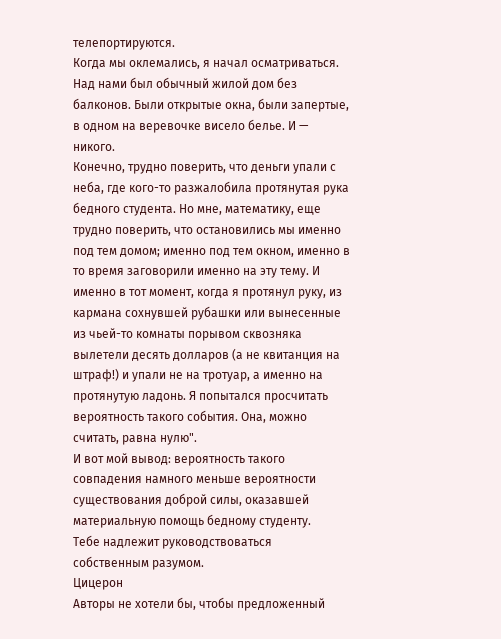телепортируются.
Когда мы оклемались, я начал осматриваться. Над нами был обычный жилой дом без балконов. Были открытые окна, были запертые, в одном на веревочке висело белье. И — никого.
Конечно, трудно поверить, что деньги упали с неба, где кого-то разжалобила протянутая рука бедного студента. Но мне, математику, еще трудно поверить, что остановились мы именно под тем домом; именно под тем окном, именно в то время заговорили именно на эту тему. И именно в тот момент, когда я протянул руку, из кармана сохнувшей рубашки или вынесенные из чьей-то комнаты порывом сквозняка вылетели десять долларов (а не квитанция на штраф!) и упали не на тротуар, а именно на протянутую ладонь. Я попытался просчитать вероятность такого события. Она, можно считать, равна нулю".
И вот мой вывод: вероятность такого совпадения намного меньше вероятности существования доброй силы, оказавшей материальную помощь бедному студенту.
Тебе надлежит руководствоваться собственным разумом.
Цицерон
Авторы не хотели бы, чтобы предложенный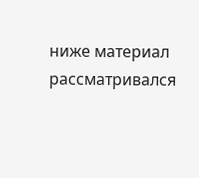ниже материал рассматривался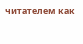читателем как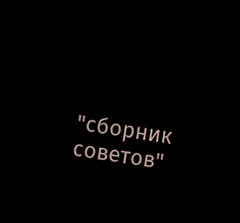"сборник советов"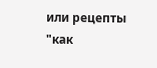или рецепты "как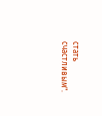стать счастливым".